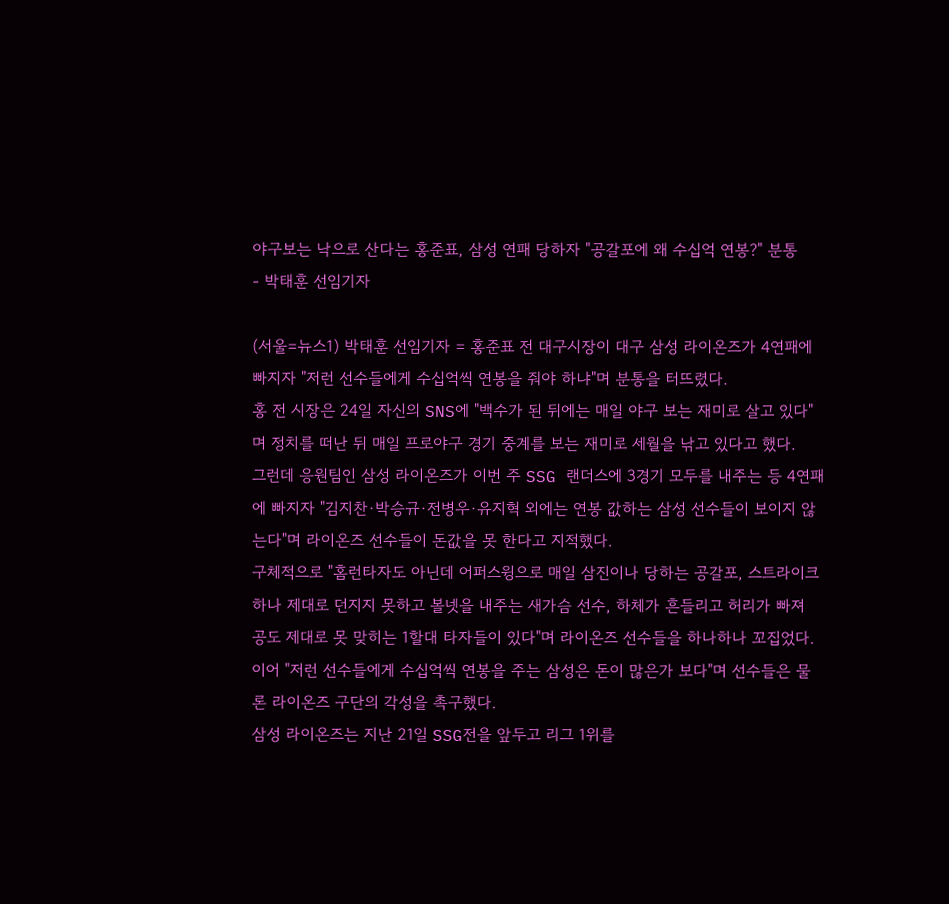야구보는 낙으로 산다는 홍준표, 삼성 연패 당하자 "공갈포에 왜 수십억 연봉?" 분통
- 박태훈 선임기자

(서울=뉴스1) 박태훈 선임기자 = 홍준표 전 대구시장이 대구 삼성 라이온즈가 4연패에 빠지자 "저런 선수들에게 수십억씩 연봉을 줘야 하냐"며 분통을 터뜨렸다.
홍 전 시장은 24일 자신의 SNS에 "백수가 된 뒤에는 매일 야구 보는 재미로 살고 있다"며 정치를 떠난 뒤 매일 프로야구 경기 중계를 보는 재미로 세월을 낚고 있다고 했다.
그런데 응원팀인 삼성 라이온즈가 이번 주 SSG 랜더스에 3경기 모두를 내주는 등 4연패에 빠지자 "김지찬·박승규·전병우·유지혁 외에는 연봉 값하는 삼성 선수들이 보이지 않는다"며 라이온즈 선수들이 돈값을 못 한다고 지적했다.
구체적으로 "홈런타자도 아닌데 어퍼스윙으로 매일 삼진이나 당하는 공갈포, 스트라이크 하나 제대로 던지지 못하고 볼넷을 내주는 새가슴 선수, 하체가 흔들리고 허리가 빠져 공도 제대로 못 맞히는 1할대 타자들이 있다"며 라이온즈 선수들을 하나하나 꼬집었다.
이어 "저런 선수들에게 수십억씩 연봉을 주는 삼성은 돈이 많은가 보다"며 선수들은 물론 라이온즈 구단의 각성을 촉구했다.
삼성 라이온즈는 지난 21일 SSG전을 앞두고 리그 1위를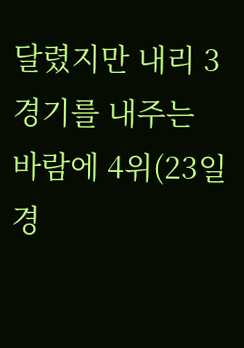달렸지만 내리 3경기를 내주는 바람에 4위(23일 경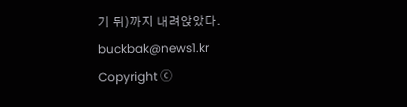기 뒤)까지 내려앉았다.
buckbak@news1.kr
Copyright ⓒ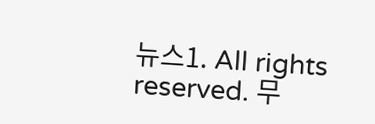뉴스1. All rights reserved. 무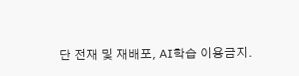단 전재 및 재배포, AI학습 이용금지.